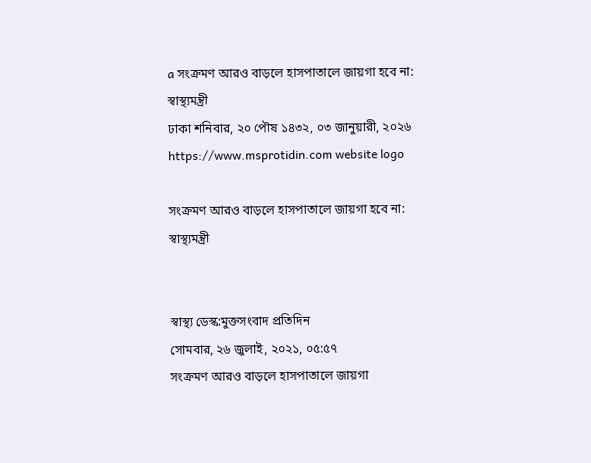a সংক্রমণ আরও বাড়লে হাসপাতালে জায়গা হবে না: স্বাস্থ্যমন্ত্রী
ঢাকা শনিবার, ২০ পৌষ ১৪৩২, ০৩ জানুয়ারী, ২০২৬
https://www.msprotidin.com website logo

সংক্রমণ আরও বাড়লে হাসপাতালে জায়গা হবে না: স্বাস্থ্যমন্ত্রী


স্বাস্থ্য ডেস্ক:মুক্তসংবাদ প্রতিদিন
সোমবার, ২৬ জুলাই, ২০২১, ০৫:৫৭
সংক্রমণ আরও বাড়লে হাসপাতালে জায়গা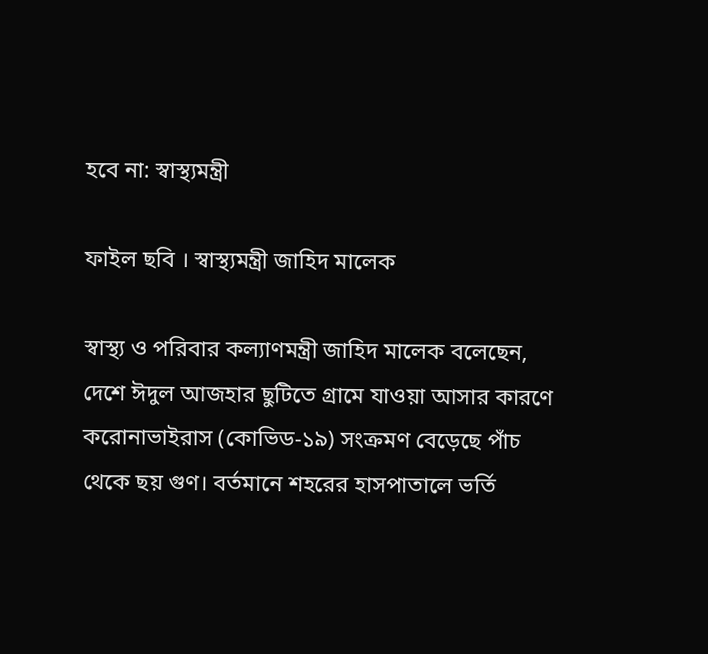হবে না: স্বাস্থ্যমন্ত্রী

ফাইল ছবি । স্বাস্থ্যমন্ত্রী জাহিদ মালেক

স্বাস্থ্য ও পরিবার কল্যাণমন্ত্রী জাহিদ মালেক বলেছেন, দেশে ঈদুল আজহার ছুটিতে গ্রামে যাওয়া আসার কারণে করোনাভাইরাস (কোভিড-১৯) সংক্রমণ বেড়েছে পাঁচ থেকে ছয় গুণ। বর্তমানে শহরের হাসপাতালে ভর্তি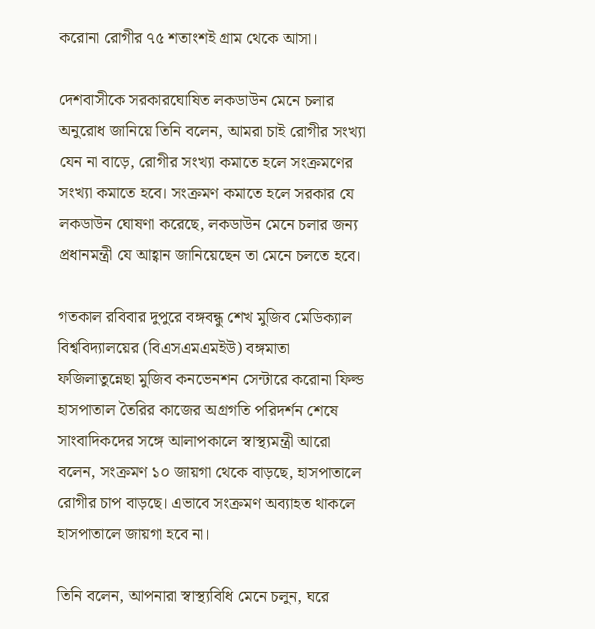করোনা রোগীর ৭৫ শতাংশই গ্রাম থেকে আসা।

দেশবাসীকে সরকারঘোষিত লকডাউন মেনে চলার অনুরোধ জানিয়ে তিনি বলেন, আমরা চাই রোগীর সংখ্যা যেন না বাড়ে, রোগীর সংখ্যা কমাতে হলে সংক্রমণের সংখ্যা কমাতে হবে। সংক্রমণ কমাতে হলে সরকার যে লকডাউন ঘোষণা করেছে, লকডাউন মেনে চলার জন্য প্রধানমন্ত্রী যে আহ্বান জানিয়েছেন তা মেনে চলতে হবে।

গতকাল রবিবার দুপুরে বঙ্গবন্ধু শেখ মুজিব মেডিক্যাল বিশ্ববিদ্যালয়ের (বিএসএমএমইউ) বঙ্গমাতা ফজিলাতুন্নেছা মুজিব কনভেনশন সেন্টারে করোনা ফিল্ড হাসপাতাল তৈরির কাজের অগ্রগতি পরিদর্শন শেষে সাংবাদিকদের সঙ্গে আলাপকালে স্বাস্থ্যমন্ত্রী আরো বলেন, সংক্রমণ ১০ জায়গা থেকে বাড়ছে, হাসপাতালে রোগীর চাপ বাড়ছে। এভাবে সংক্রমণ অব্যাহত থাকলে হাসপাতালে জায়গা হবে না।

তিনি বলেন, আপনারা স্বাস্থ্যবিধি মেনে চলুন, ঘরে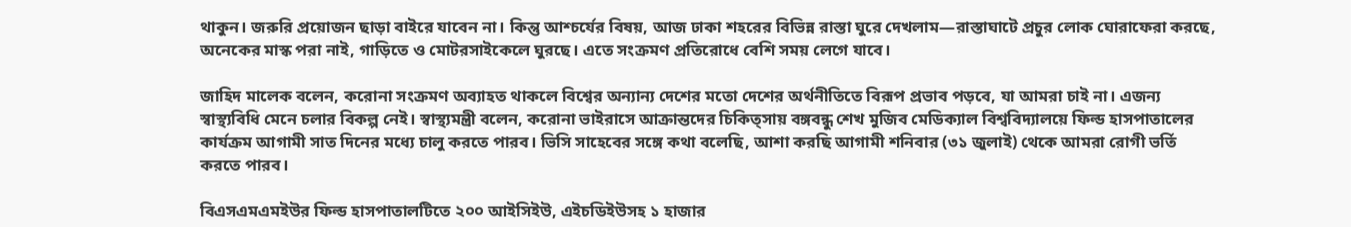থাকুন। জরুরি প্রয়োজন ছাড়া বাইরে যাবেন না। কিন্তু আশ্চর্যের বিষয়, আজ ঢাকা শহরের বিভিন্ন রাস্তা ঘুরে দেখলাম—রাস্তাঘাটে প্রচুর লোক ঘোরাফেরা করছে, অনেকের মাস্ক পরা নাই, গাড়িতে ও মোটরসাইকেলে ঘুরছে। এতে সংক্রমণ প্রতিরোধে বেশি সময় লেগে যাবে।

জাহিদ মালেক বলেন, করোনা সংক্রমণ অব্যাহত থাকলে বিশ্বের অন্যান্য দেশের মতো দেশের অর্থনীতিতে বিরূপ প্রভাব পড়বে, যা আমরা চাই না। এজন্য স্বাস্থ্যবিধি মেনে চলার বিকল্প নেই। স্বাস্থ্যমন্ত্রী বলেন, করোনা ভাইরাসে আক্রান্তদের চিকিত্সায় বঙ্গবন্ধু শেখ মুজিব মেডিক্যাল বিশ্ববিদ্যালয়ে ফিল্ড হাসপাতালের কার্যক্রম আগামী সাত দিনের মধ্যে চালু করতে পারব। ভিসি সাহেবের সঙ্গে কথা বলেছি, আশা করছি আগামী শনিবার (৩১ জুলাই) থেকে আমরা রোগী ভর্তি করতে পারব।

বিএসএমএমইউর ফিল্ড হাসপাতালটিতে ২০০ আইসিইউ, এইচডিইউসহ ১ হাজার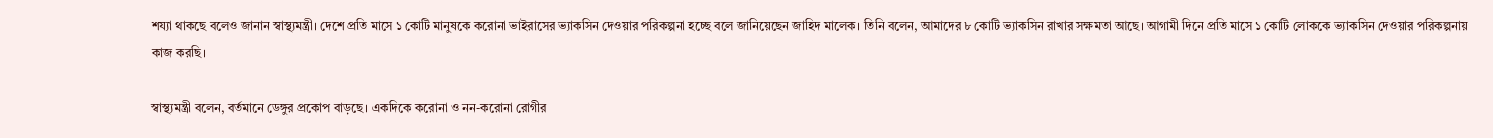শয্যা থাকছে বলেও জানান স্বাস্থ্যমন্ত্রী। দেশে প্রতি মাসে ১ কোটি মানুষকে করোনা ভাইরাসের ভ্যাকসিন দেওয়ার পরিকল্পনা হচ্ছে বলে জানিয়েছেন জাহিদ মালেক। তিনি বলেন, আমাদের ৮ কোটি ভ্যাকসিন রাখার সক্ষমতা আছে। আগামী দিনে প্রতি মাসে ১ কোটি লোককে ভ্যাকসিন দেওয়ার পরিকল্পনায় কাজ করছি।

স্বাস্থ্যমন্ত্রী বলেন, বর্তমানে ডেঙ্গুর প্রকোপ বাড়ছে। একদিকে করোনা ও নন-করোনা রোগীর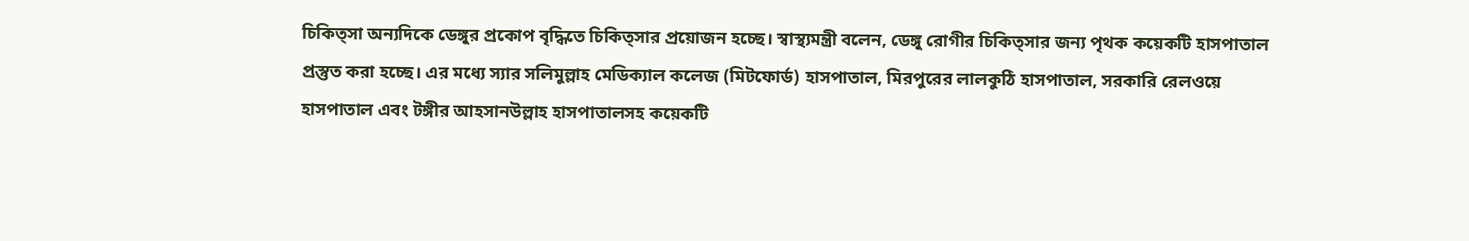চিকিত্সা অন্যদিকে ডেঙ্গুর প্রকোপ বৃদ্ধিতে চিকিত্সার প্রয়োজন হচ্ছে। স্বাস্থ্যমন্ত্রী বলেন, ডেঙ্গু রোগীর চিকিত্সার জন্য পৃথক কয়েকটি হাসপাতাল প্রস্তুত করা হচ্ছে। এর মধ্যে স্যার সলিমুল্লাহ মেডিক্যাল কলেজ (মিটফোর্ড) হাসপাতাল, মিরপুরের লালকুঠি হাসপাতাল, সরকারি রেলওয়ে হাসপাতাল এবং টঙ্গীর আহসানউল্লাহ হাসপাতালসহ কয়েকটি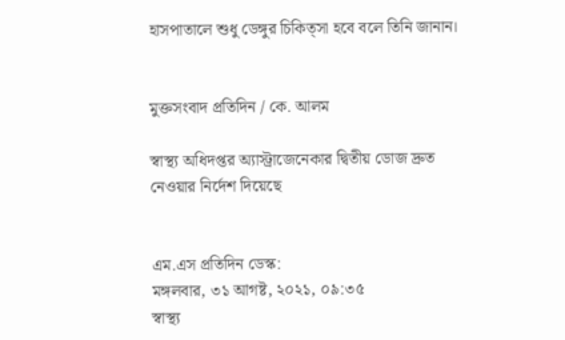হাসপাতালে শুধু ডেঙ্গুর চিকিত্সা হবে বলে তিনি জানান।


মুক্তসংবাদ প্রতিদিন / কে. আলম

স্বাস্থ্য অধিদপ্তর অ্যাস্ট্রাজেনেকার দ্বিতীয় ডোজ দ্রুত নেওয়ার নির্দেশ দিয়েছে


এম.এস প্রতিদিন ডেস্ক:
মঙ্গলবার, ৩১ আগষ্ট, ২০২১, ০৯:৩৫
স্বাস্থ্য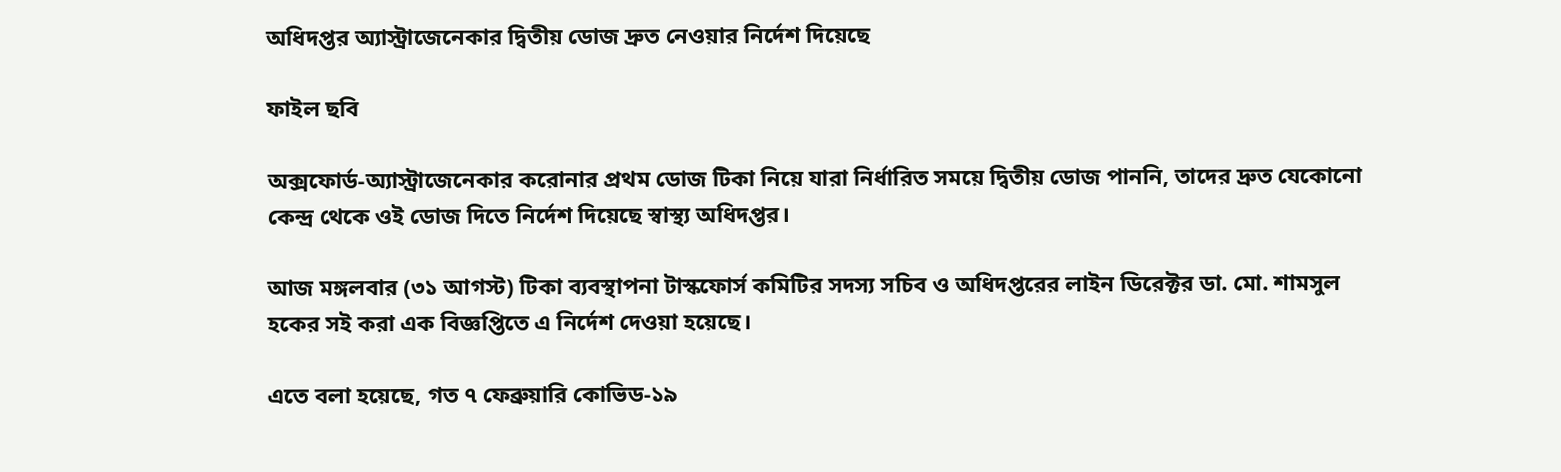অধিদপ্তর অ্যাস্ট্রাজেনেকার দ্বিতীয় ডোজ দ্রুত নেওয়ার নির্দেশ দিয়েছে

ফাইল ছবি

অক্সফোর্ড-অ্যাস্ট্রাজেনেকার করোনার প্রথম ডোজ টিকা নিয়ে যারা নির্ধারিত সময়ে দ্বিতীয় ডোজ পাননি, তাদের দ্রুত যেকোনো কেন্দ্র থেকে ওই ডোজ দিতে নির্দেশ দিয়েছে স্বাস্থ্য অধিদপ্তর।

আজ মঙ্গলবার (৩১ আগস্ট) টিকা ব্যবস্থাপনা টাস্কফোর্স কমিটির সদস্য সচিব ও অধিদপ্তরের লাইন ডিরেক্টর ডা. মো. শামসুল হকের সই করা এক বিজ্ঞপ্তিতে এ নির্দেশ দেওয়া হয়েছে।

এতে বলা হয়েছে, গত ৭ ফেব্রুয়ারি কোভিড-১৯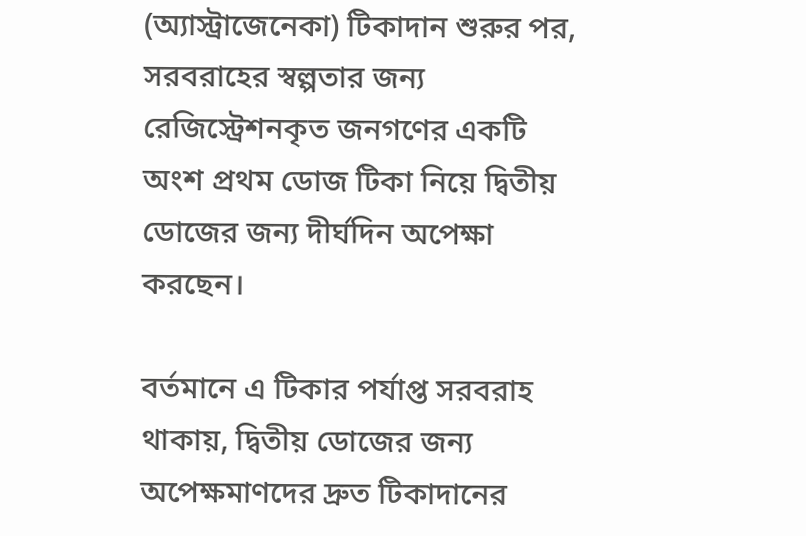(অ্যাস্ট্রাজেনেকা) টিকাদান শুরুর পর, সরবরাহের স্বল্পতার জন্য রেজিস্ট্রেশনকৃত জনগণের একটি অংশ প্রথম ডোজ টিকা নিয়ে দ্বিতীয় ডোজের জন্য দীর্ঘদিন অপেক্ষা করছেন।

বর্তমানে এ টিকার পর্যাপ্ত সরবরাহ থাকায়, দ্বিতীয় ডোজের জন্য অপেক্ষমাণদের দ্রুত টিকাদানের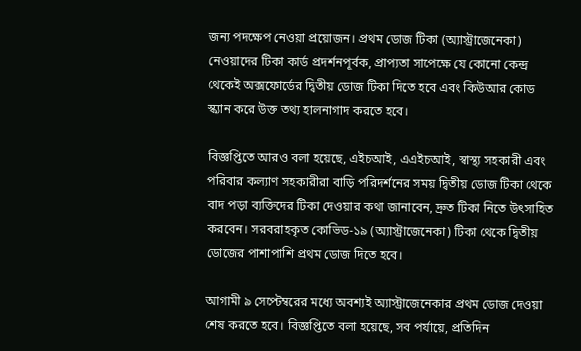জন্য পদক্ষেপ নেওয়া প্রয়োজন। প্রথম ডোজ টিকা (অ্যাস্ট্রাজেনেকা) নেওয়াদের টিকা কার্ড প্রদর্শনপূর্বক, প্রাপ্যতা সাপেক্ষে যে কোনো কেন্দ্র থেকেই অক্সফোর্ডের দ্বিতীয় ডোজ টিকা দিতে হবে এবং কিউআর কোড স্ক্যান করে উক্ত তথ্য হালনাগাদ করতে হবে।

বিজ্ঞপ্তিতে আরও বলা হয়েছে, এইচআই, এএইচআই, স্বাস্থ্য সহকারী এবং পরিবার কল্যাণ সহকারীরা বাড়ি পরিদর্শনের সময় দ্বিতীয় ডোজ টিকা থেকে বাদ পড়া ব্যক্তিদের টিকা দেওয়ার কথা জানাবেন, দ্রুত টিকা নিতে উৎসাহিত করবেন। সরবরাহকৃত কোভিড-১৯ (অ্যাস্ট্রাজেনেকা) টিকা থেকে দ্বিতীয় ডোজের পাশাপাশি প্রথম ডোজ দিতে হবে।

আগামী ৯ সেপ্টেম্বরের মধ্যে অবশ্যই অ্যাস্ট্রাজেনেকার প্রথম ডোজ দেওয়া শেষ করতে হবে। বিজ্ঞপ্তিতে বলা হয়েছে, সব পর্যায়ে, প্রতিদিন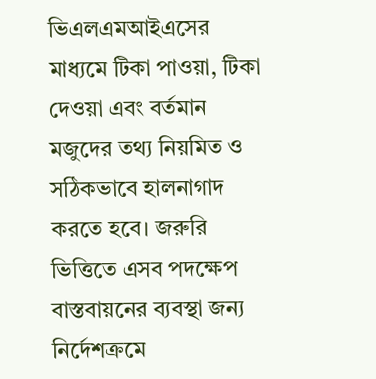ভিএলএমআইএসের মাধ্যমে টিকা পাওয়া, টিকা দেওয়া এবং বর্তমান মজুদের তথ্য নিয়মিত ও সঠিকভাবে হালনাগাদ করতে হবে। জরুরি ভিত্তিতে এসব পদক্ষেপ বাস্তবায়নের ব্যবস্থা জন্য নির্দেশক্রমে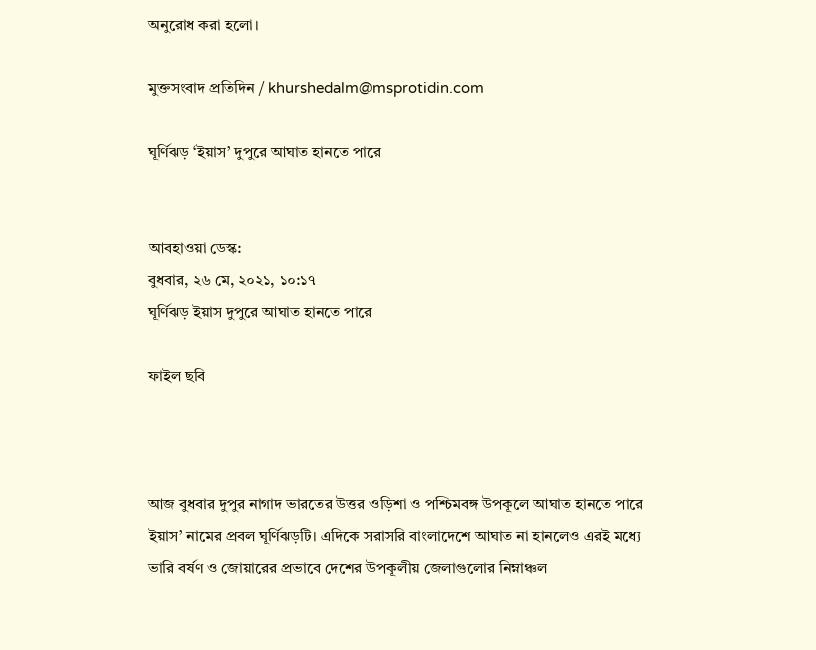অনুরোধ করা হলো।

মুক্তসংবাদ প্রতিদিন / khurshedalm@msprotidin.com

ঘূর্ণিঝড় ‘ইয়াস’ দুপুরে আঘাত হানতে পারে


আবহাওয়া ডেস্ক:
বুধবার, ২৬ মে, ২০২১, ১০:১৭
ঘূর্ণিঝড় ইয়াস দুপুরে আঘাত হানতে পারে

ফাইল ছবি



আজ বুধবার দুপুর নাগাদ ভারতের উত্তর ওড়িশা ও পশ্চিমবঙ্গ উপকূলে আঘাত হানতে পারে ইয়াস’ নামের প্রবল ঘূর্ণিঝড়টি। এদিকে সরাসরি বাংলাদেশে আঘাত না হানলেও এরই মধ্যে ভারি বর্ষণ ও জোয়ারের প্রভাবে দেশের উপকূলীয় জেলাগুলোর নিম্নাঞ্চল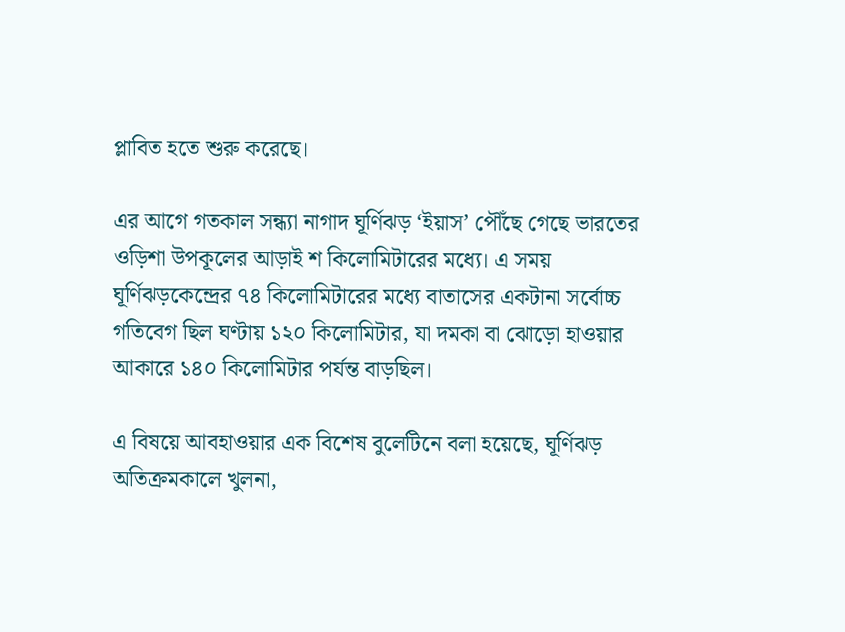প্লাবিত হতে শুরু করেছে।

এর আগে গতকাল সন্ধ্যা নাগাদ ঘূর্ণিঝড় ‘ইয়াস’ পৌঁছে গেছে ভারতের ওড়িশা উপকূলের আড়াই শ কিলোমিটারের মধ্যে। এ সময় ঘূর্ণিঝড়কেন্দ্রের ৭৪ কিলোমিটারের মধ্যে বাতাসের একটানা সর্বোচ্চ গতিবেগ ছিল ঘণ্টায় ১২০ কিলোমিটার, যা দমকা বা ঝোড়ো হাওয়ার আকারে ১৪০ কিলোমিটার পর্যন্ত বাড়ছিল।

এ বিষয়ে আবহাওয়ার এক বিশেষ বুলেটিনে বলা হয়েছে, ঘূর্ণিঝড় অতিক্রমকালে খুলনা,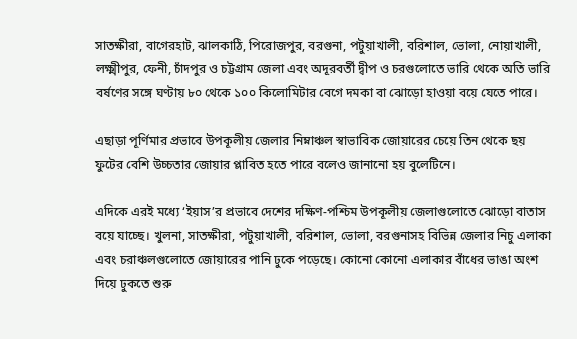সাতক্ষীরা, বাগেরহাট, ঝালকাঠি, পিরোজপুর, বরগুনা, পটুয়াখালী, বরিশাল, ভোলা, নোয়াখালী, লক্ষ্মীপুর, ফেনী, চাঁদপুর ও চট্টগ্রাম জেলা এবং অদূরবর্তী দ্বীপ ও চরগুলোতে ভারি থেকে অতি ভারি বর্ষণের সঙ্গে ঘণ্টায় ৮০ থেকে ১০০ কিলোমিটার বেগে দমকা বা ঝোড়ো হাওয়া বয়ে যেতে পারে।

এছাড়া পূর্ণিমার প্রভাবে উপকূলীয় জেলার নিম্নাঞ্চল স্বাভাবিক জোয়ারের চেয়ে তিন থেকে ছয় ফুটের বেশি উচ্চতার জোয়ার প্লাবিত হতে পারে বলেও জানানো হয় বুলেটিনে।

এদিকে এরই মধ্যে ‘ইয়াস’র প্রভাবে দেশের দক্ষিণ-পশ্চিম উপকূলীয় জেলাগুলোতে ঝোড়ো বাতাস বয়ে যাচ্ছে। খুলনা, সাতক্ষীরা, পটুয়াখালী, বরিশাল, ভোলা, বরগুনাসহ বিভিন্ন জেলার নিচু এলাকা এবং চরাঞ্চলগুলোতে জোয়ারের পানি ঢুকে পড়েছে। কোনো কোনো এলাকার বাঁধের ভাঙা অংশ দিয়ে ঢুকতে শুরু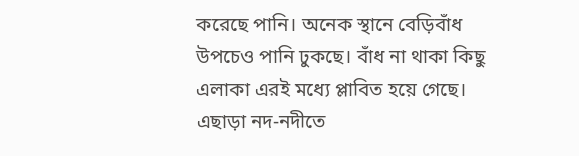করেছে পানি। অনেক স্থানে বেড়িবাঁধ উপচেও পানি ঢুকছে। বাঁধ না থাকা কিছু এলাকা এরই মধ্যে প্লাবিত হয়ে গেছে। এছাড়া নদ-নদীতে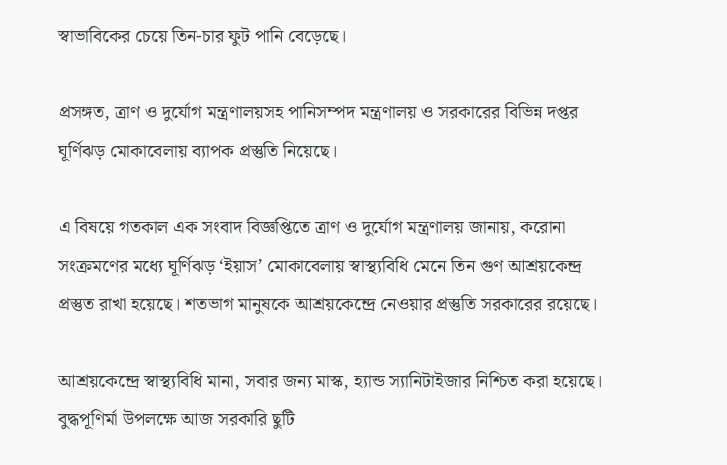স্বাভাবিকের চেয়ে তিন-চার ফুট পানি বেড়েছে।

প্রসঙ্গত, ত্রাণ ও দুর্যোগ মন্ত্রণালয়সহ পানিসম্পদ মন্ত্রণালয় ও সরকারের বিভিন্ন দপ্তর ঘূর্ণিঝড় মোকাবেলায় ব্যাপক প্রস্তুতি নিয়েছে।

এ বিষয়ে গতকাল এক সংবাদ বিজ্ঞপ্তিতে ত্রাণ ও দুর্যোগ মন্ত্রণালয় জানায়, করোনা সংক্রমণের মধ্যে ঘূর্ণিঝড় ‘ইয়াস’ মোকাবেলায় স্বাস্থ্যবিধি মেনে তিন গুণ আশ্রয়কেন্দ্র প্রস্তুত রাখা হয়েছে। শতভাগ মানুষকে আশ্রয়কেন্দ্রে নেওয়ার প্রস্তুতি সরকারের রয়েছে।

আশ্রয়কেন্দ্রে স্বাস্থ্যবিধি মানা, সবার জন্য মাস্ক, হ্যান্ড স্যানিটাইজার নিশ্চিত করা হয়েছে। বুদ্ধপূণির্মা উপলক্ষে আজ সরকারি ছুটি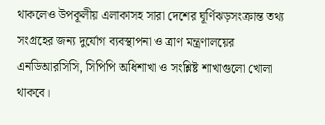থাকলেও উপকূলীয় এলাকাসহ সারা দেশের ঘূর্ণিঝড়সংক্রান্ত তথ্য সংগ্রহের জন্য দুর্যোগ ব্যবস্থাপনা ও ত্রাণ মন্ত্রণালয়ের এনডিআরসিসি, সিপিপি অধিশাখা ও সংশ্লিষ্ট শাখাগুলো খোলা থাকবে।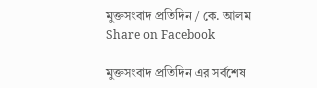মুক্তসংবাদ প্রতিদিন / কে. আলম
Share on Facebook

মুক্তসংবাদ প্রতিদিন এর সর্বশেষ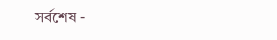সর্বশেষ -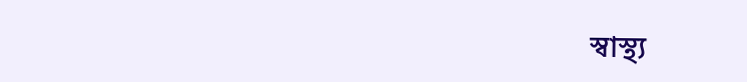স্বাস্থ্য